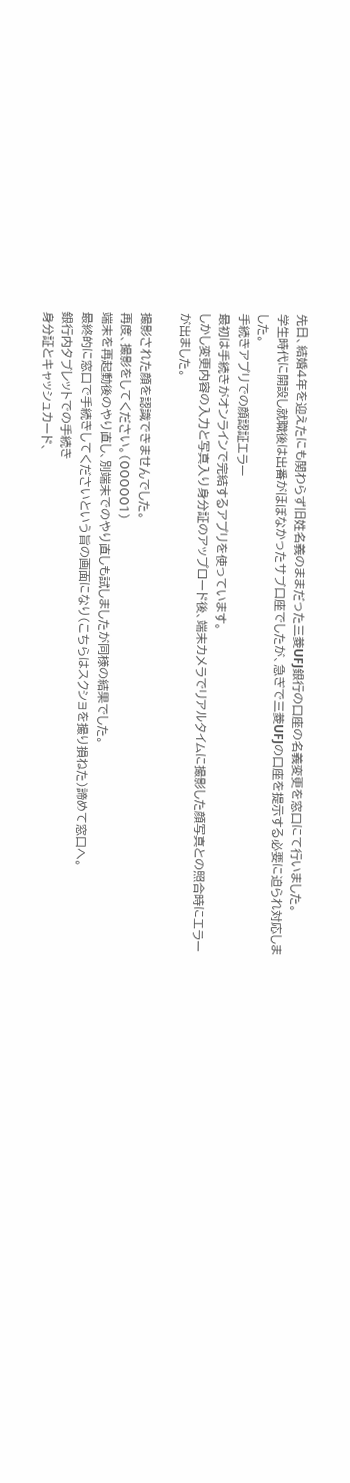先日、結婚4年を迎えたにも関わらず旧姓名義のままだった三菱UFJ銀行の口座の名義変更を窓口にて行いました。
学生時代に開設し就職後は出番がほぼなかったサブ口座でしたが、急ぎで三菱UFJの口座を提示する必要に迫られ対応しました。
手続きアプリでの顔認証エラー
最初は手続きがオンラインで完結するアプリを使っています。
しかし変更内容の入力と写真入り身分証のアップロード後、端末カメラでリアルタイムに撮影した顔写真との照合時にエラーが出ました。

撮影された顔を認識できませんでした。
再度、撮影をしてください。(000001)
端末を再起動後のやり直し、別端末でのやり直しも試しましたが同様の結果でした。
最終的に窓口で手続きしてくださいという旨の画面になり(こちらはスクショを撮り損ねた)諦めて窓口へ。
銀行内タブレットでの手続き
身分証とキャッシュカード、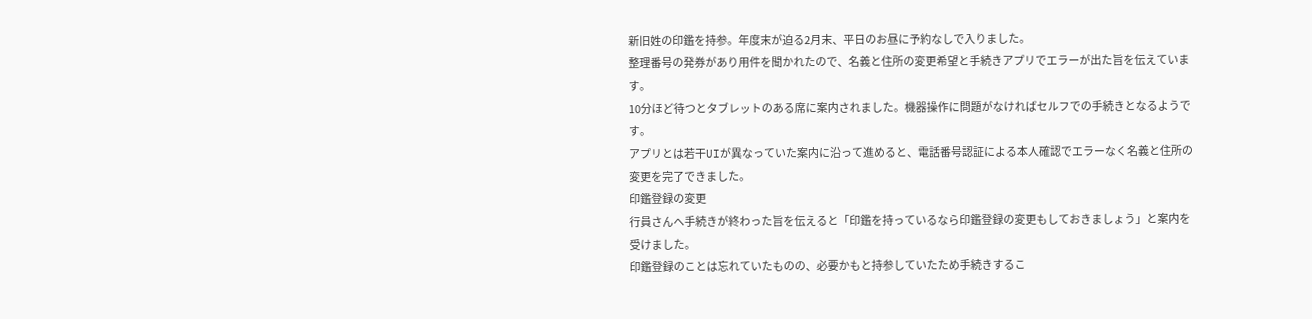新旧姓の印鑑を持参。年度末が迫る2月末、平日のお昼に予約なしで入りました。
整理番号の発券があり用件を聞かれたので、名義と住所の変更希望と手続きアプリでエラーが出た旨を伝えています。
10分ほど待つとタブレットのある席に案内されました。機器操作に問題がなければセルフでの手続きとなるようです。
アプリとは若干UIが異なっていた案内に沿って進めると、電話番号認証による本人確認でエラーなく名義と住所の変更を完了できました。
印鑑登録の変更
行員さんへ手続きが終わった旨を伝えると「印鑑を持っているなら印鑑登録の変更もしておきましょう」と案内を受けました。
印鑑登録のことは忘れていたものの、必要かもと持参していたため手続きするこ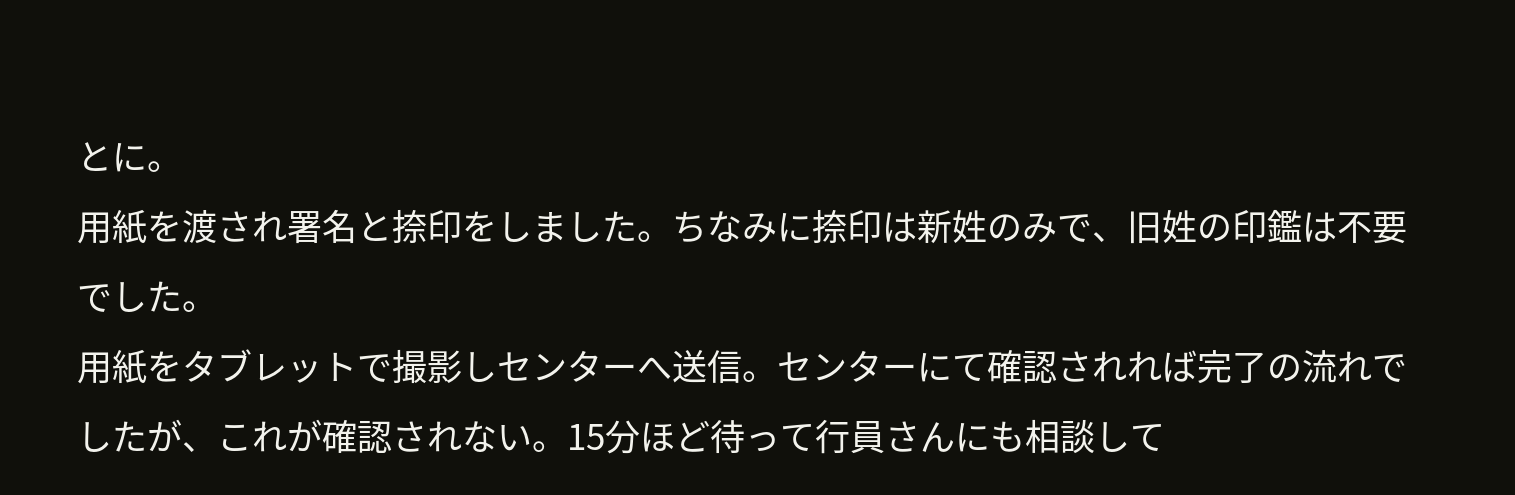とに。
用紙を渡され署名と捺印をしました。ちなみに捺印は新姓のみで、旧姓の印鑑は不要でした。
用紙をタブレットで撮影しセンターへ送信。センターにて確認されれば完了の流れでしたが、これが確認されない。15分ほど待って行員さんにも相談して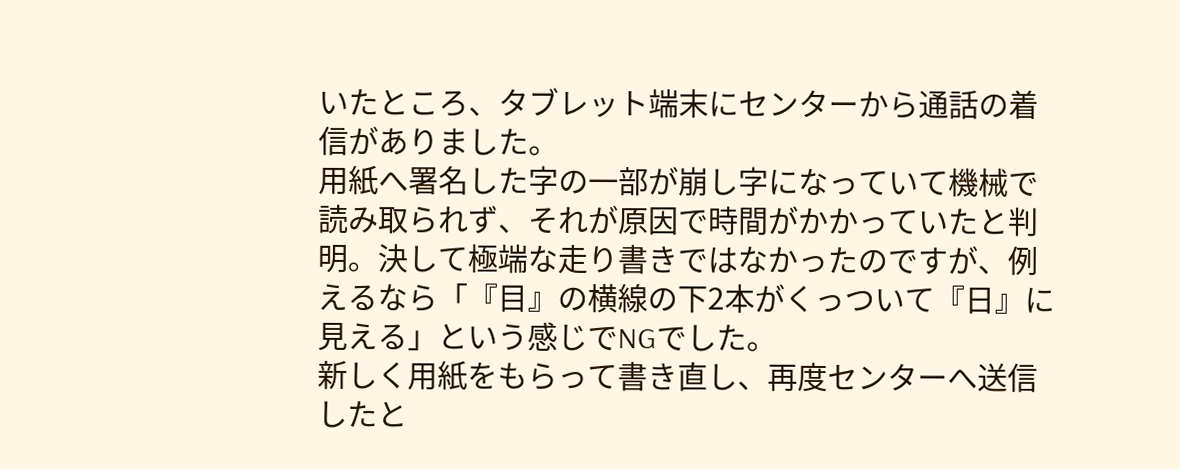いたところ、タブレット端末にセンターから通話の着信がありました。
用紙へ署名した字の一部が崩し字になっていて機械で読み取られず、それが原因で時間がかかっていたと判明。決して極端な走り書きではなかったのですが、例えるなら「『目』の横線の下2本がくっついて『日』に見える」という感じでNGでした。
新しく用紙をもらって書き直し、再度センターへ送信したと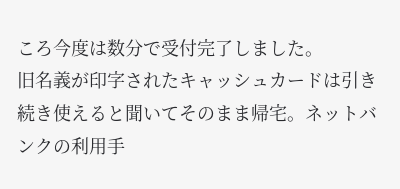ころ今度は数分で受付完了しました。
旧名義が印字されたキャッシュカードは引き続き使えると聞いてそのまま帰宅。ネットバンクの利用手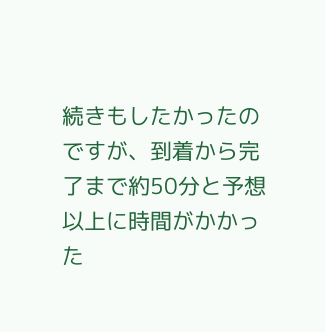続きもしたかったのですが、到着から完了まで約50分と予想以上に時間がかかった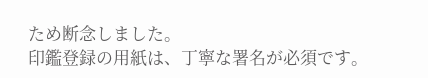ため断念しました。
印鑑登録の用紙は、丁寧な署名が必須です。